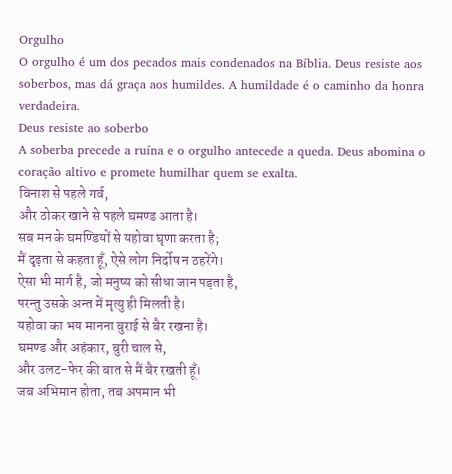Orgulho
O orgulho é um dos pecados mais condenados na Bíblia. Deus resiste aos soberbos, mas dá graça aos humildes. A humildade é o caminho da honra verdadeira.
Deus resiste ao soberbo
A soberba precede a ruína e o orgulho antecede a queda. Deus abomina o coração altivo e promete humilhar quem se exalta.
विनाश से पहले गर्व,
और ठोकर खाने से पहले घमण्ड आता है।
सब मन के घमण्डियों से यहोवा घृणा करता है;
मैं दृढ़ता से कहता हूँ, ऐसे लोग निर्दोष न ठहरेंगे।
ऐसा भी मार्ग है, जो मनुष्य को सीधा जान पड़ता है,
परन्तु उसके अन्त में मृत्यु ही मिलती है।
यहोवा का भय मानना बुराई से बैर रखना है।
घमण्ड और अहंकार, बुरी चाल से,
और उलट-फेर की बात से मैं बैर रखती हूँ।
जब अभिमान होता, तब अपमान भी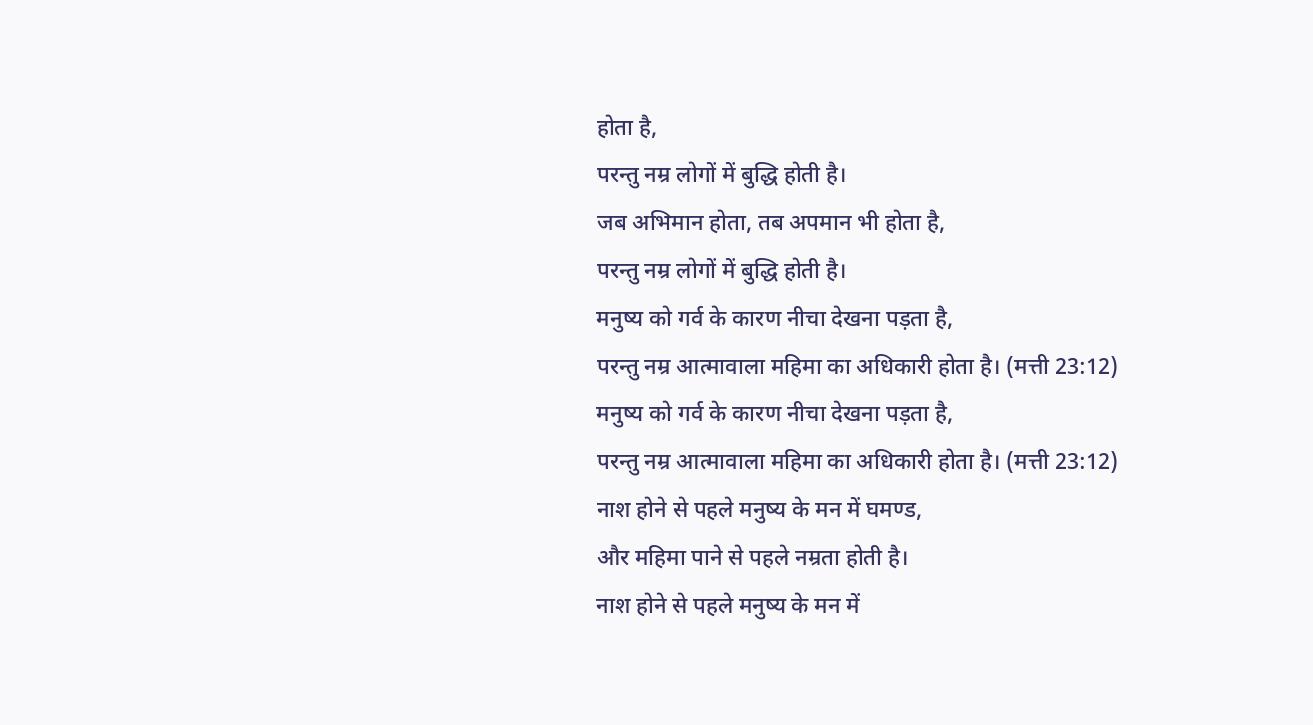होता है,
परन्तु नम्र लोगों में बुद्धि होती है।
जब अभिमान होता, तब अपमान भी होता है,
परन्तु नम्र लोगों में बुद्धि होती है।
मनुष्य को गर्व के कारण नीचा देखना पड़ता है,
परन्तु नम्र आत्मावाला महिमा का अधिकारी होता है। (मत्ती 23:12)
मनुष्य को गर्व के कारण नीचा देखना पड़ता है,
परन्तु नम्र आत्मावाला महिमा का अधिकारी होता है। (मत्ती 23:12)
नाश होने से पहले मनुष्य के मन में घमण्ड,
और महिमा पाने से पहले नम्रता होती है।
नाश होने से पहले मनुष्य के मन में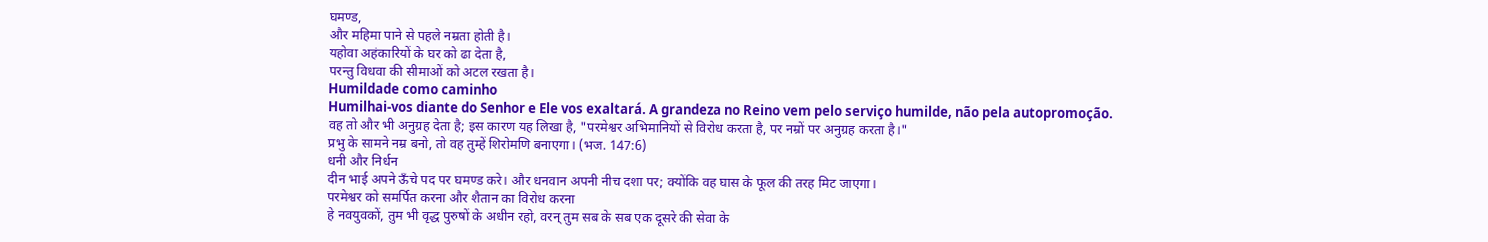घमण्ड,
और महिमा पाने से पहले नम्रता होती है।
यहोवा अहंकारियों के घर को ढा देता है,
परन्तु विधवा की सीमाओं को अटल रखता है।
Humildade como caminho
Humilhai-vos diante do Senhor e Ele vos exaltará. A grandeza no Reino vem pelo serviço humilde, não pela autopromoção.
वह तो और भी अनुग्रह देता है; इस कारण यह लिखा है, "परमेश्वर अभिमानियों से विरोध करता है, पर नम्रों पर अनुग्रह करता है।"
प्रभु के सामने नम्र बनो, तो वह तुम्हें शिरोमणि बनाएगा। (भज. 147:6)
धनी और निर्धन
दीन भाई अपने ऊँचे पद पर घमण्ड करे। और धनवान अपनी नीच दशा पर; क्योंकि वह घास के फूल की तरह मिट जाएगा।
परमेश्वर को समर्पित करना और शैतान का विरोध करना
हे नवयुवकों, तुम भी वृद्ध पुरुषों के अधीन रहो, वरन् तुम सब के सब एक दूसरे की सेवा के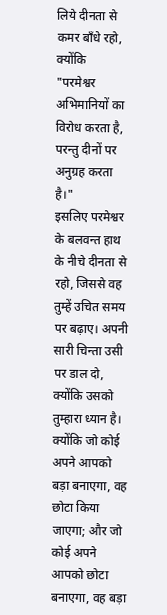लिये दीनता से कमर बाँधे रहो, क्योंकि
"परमेश्वर अभिमानियों का विरोध करता है,
परन्तु दीनों पर अनुग्रह करता है।"
इसलिए परमेश्वर के बलवन्त हाथ के नीचे दीनता से रहो, जिससे वह तुम्हें उचित समय पर बढ़ाए। अपनी सारी चिन्ता उसी पर डाल दो, क्योंकि उसको तुम्हारा ध्यान है।
क्योंकि जो कोई अपने आपको बड़ा बनाएगा, वह छोटा किया जाएगा; और जो कोई अपने आपको छोटा बनाएगा, वह बड़ा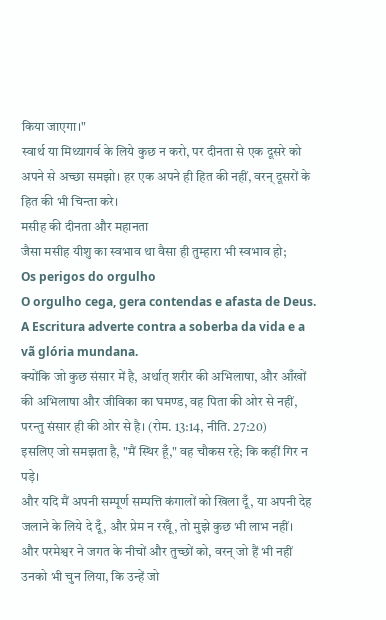किया जाएगा।"
स्वार्थ या मिथ्यागर्व के लिये कुछ न करो, पर दीनता से एक दूसरे को अपने से अच्छा समझो। हर एक अपने ही हित की नहीं, वरन् दूसरों के हित की भी चिन्ता करे।
मसीह की दीनता और महानता
जैसा मसीह यीशु का स्वभाव था वैसा ही तुम्हारा भी स्वभाव हो;
Os perigos do orgulho
O orgulho cega, gera contendas e afasta de Deus. A Escritura adverte contra a soberba da vida e a vã glória mundana.
क्योंकि जो कुछ संसार में है, अर्थात् शरीर की अभिलाषा, और आँखों की अभिलाषा और जीविका का घमण्ड, वह पिता की ओर से नहीं, परन्तु संसार ही की ओर से है। (रोम. 13:14, नीति. 27:20)
इसलिए जो समझता है, "मैं स्थिर हूँ," वह चौकस रहे; कि कहीं गिर न पड़े।
और यदि मैं अपनी सम्पूर्ण सम्पत्ति कंगालों को खिला दूँ, या अपनी देह जलाने के लिये दे दूँ, और प्रेम न रखूँ, तो मुझे कुछ भी लाभ नहीं।
और परमेश्वर ने जगत के नीचों और तुच्छों को, वरन् जो हैं भी नहीं उनको भी चुन लिया, कि उन्हें जो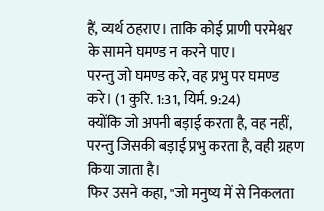हैं, व्यर्थ ठहराए। ताकि कोई प्राणी परमेश्वर के सामने घमण्ड न करने पाए।
परन्तु जो घमण्ड करे, वह प्रभु पर घमण्ड करे। (1 कुरि. 1:31, यिर्म. 9:24)
क्योंकि जो अपनी बड़ाई करता है, वह नहीं, परन्तु जिसकी बड़ाई प्रभु करता है, वही ग्रहण किया जाता है।
फिर उसने कहा, "जो मनुष्य में से निकलता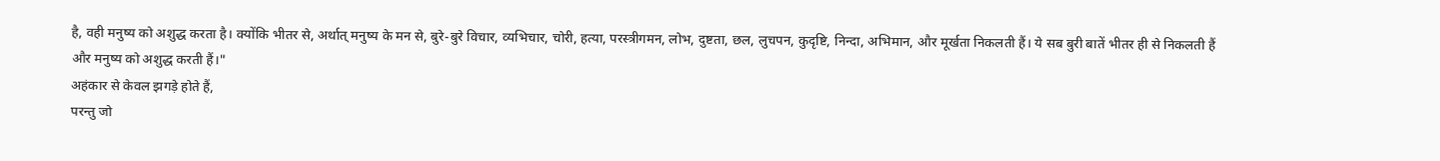है, वही मनुष्य को अशुद्ध करता है। क्योंकि भीतर से, अर्थात् मनुष्य के मन से, बुरे-बुरे विचार, व्यभिचार, चोरी, हत्या, परस्त्रीगमन, लोभ, दुष्टता, छल, लुचपन, कुदृष्टि, निन्दा, अभिमान, और मूर्खता निकलती हैं। ये सब बुरी बातें भीतर ही से निकलती हैं और मनुष्य को अशुद्ध करती हैं।"
अहंकार से केवल झगड़े होते हैं,
परन्तु जो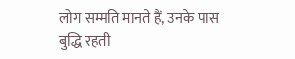लोग सम्मति मानते हैं, उनके पास बुद्धि रहती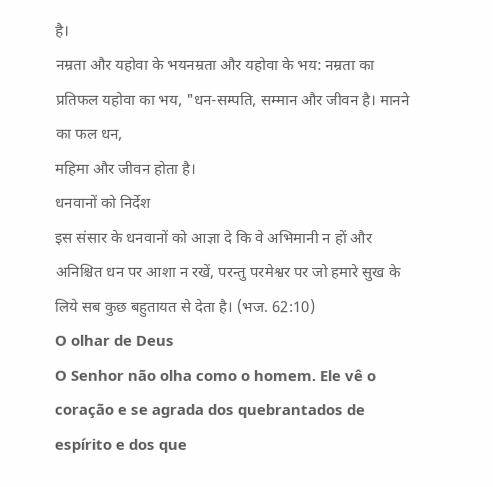है।
नम्रता और यहोवा के भयनम्रता और यहोवा के भय: नम्रता का प्रतिफल यहोवा का भय, "धन-सम्पति, सम्मान और जीवन है। मानने का फल धन,
महिमा और जीवन होता है।
धनवानों को निर्देश
इस संसार के धनवानों को आज्ञा दे कि वे अभिमानी न हों और अनिश्चित धन पर आशा न रखें, परन्तु परमेश्वर पर जो हमारे सुख के लिये सब कुछ बहुतायत से देता है। (भज. 62:10)
O olhar de Deus
O Senhor não olha como o homem. Ele vê o coração e se agrada dos quebrantados de espírito e dos que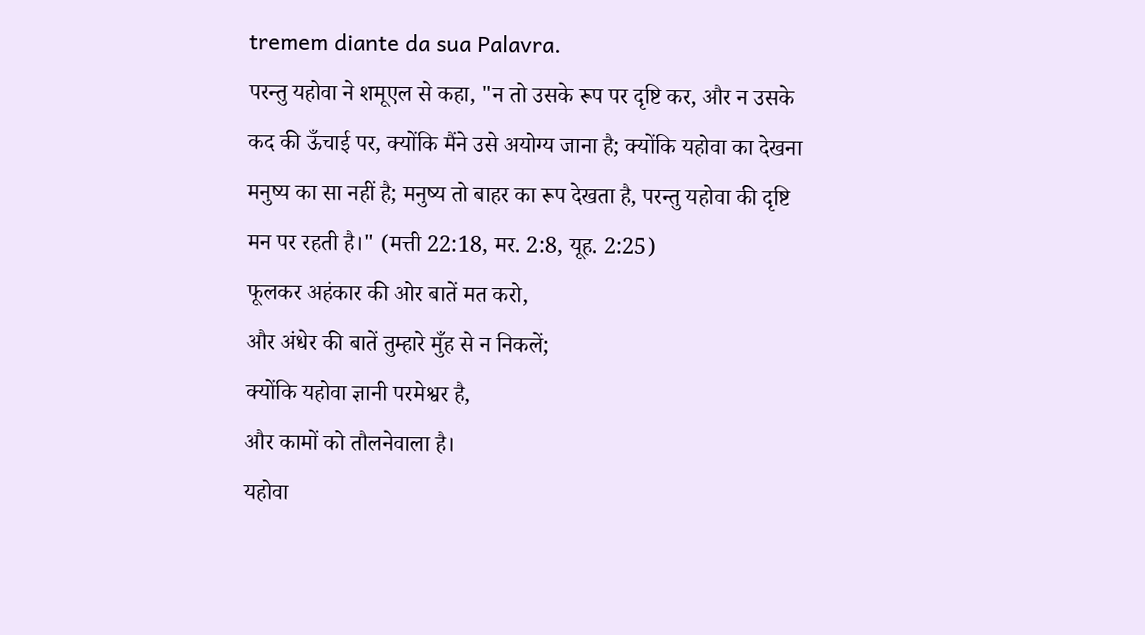tremem diante da sua Palavra.
परन्तु यहोवा ने शमूएल से कहा, "न तो उसके रूप पर दृष्टि कर, और न उसके कद की ऊँचाई पर, क्योंकि मैंने उसे अयोग्य जाना है; क्योंकि यहोवा का देखना मनुष्य का सा नहीं है; मनुष्य तो बाहर का रूप देखता है, परन्तु यहोवा की दृष्टि मन पर रहती है।" (मत्ती 22:18, मर. 2:8, यूह. 2:25)
फूलकर अहंकार की ओर बातें मत करो,
और अंधेर की बातें तुम्हारे मुँह से न निकलें;
क्योंकि यहोवा ज्ञानी परमेश्वर है,
और कामों को तौलनेवाला है।
यहोवा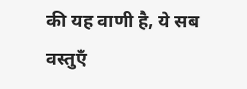की यह वाणी है, ये सब वस्तुएँ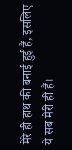मेरे ही हाथ की बनाई हुई हैं, इसलिए ये सब मेरी ही हैं।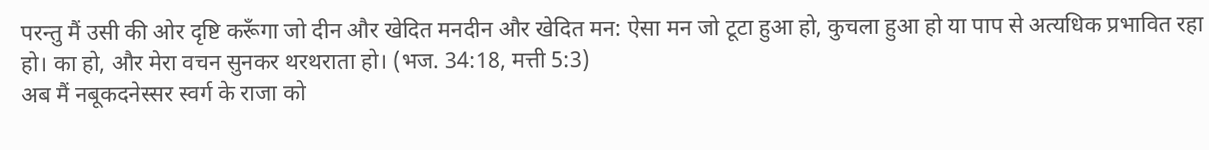परन्तु मैं उसी की ओर दृष्टि करूँगा जो दीन और खेदित मनदीन और खेदित मन: ऐसा मन जो टूटा हुआ हो, कुचला हुआ हो या पाप से अत्यधिक प्रभावित रहा हो। का हो, और मेरा वचन सुनकर थरथराता हो। (भज. 34:18, मत्ती 5:3)
अब मैं नबूकदनेस्सर स्वर्ग के राजा को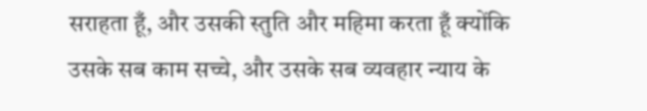सराहता हूँ, और उसकी स्तुति और महिमा करता हूँ क्योंकि उसके सब काम सच्चे, और उसके सब व्यवहार न्याय के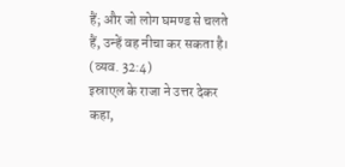हैं; और जो लोग घमण्ड से चलते हैं, उन्हें वह नीचा कर सकता है। (व्यव. 32:4)
इस्राएल के राजा ने उत्तर देकर कहा,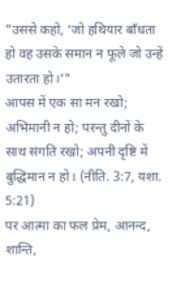"उससे कहो, ‘जो हथियार बाँधता हो वह उसके समान न फूले जो उन्हें उतारता हो।’"
आपस में एक सा मन रखो; अभिमानी न हो; परन्तु दीनों के साथ संगति रखो; अपनी दृष्टि में बुद्धिमान न हो। (नीति. 3:7, यशा. 5:21)
पर आत्मा का फल प्रेम, आनन्द, शान्ति,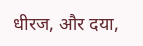धीरज, और दया,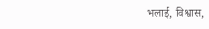भलाई, विश्वास,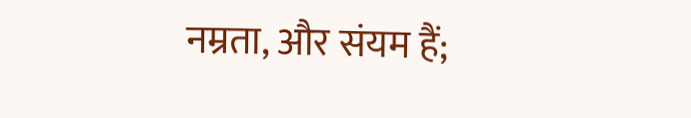नम्रता, और संयम हैं;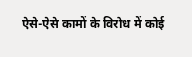ऐसे-ऐसे कामों के विरोध में कोई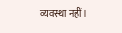व्यवस्था नहीं।